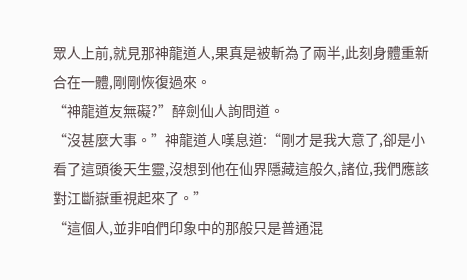眾人上前,就見那神龍道人,果真是被斬為了兩半,此刻身體重新合在一體,剛剛恢復過來。
“神龍道友無礙?”醉劍仙人詢問道。
“沒甚麼大事。”神龍道人嘆息道:“剛才是我大意了,卻是小看了這頭後天生靈,沒想到他在仙界隱藏這般久,諸位,我們應該對江斷嶽重視起來了。”
“這個人,並非咱們印象中的那般只是普通混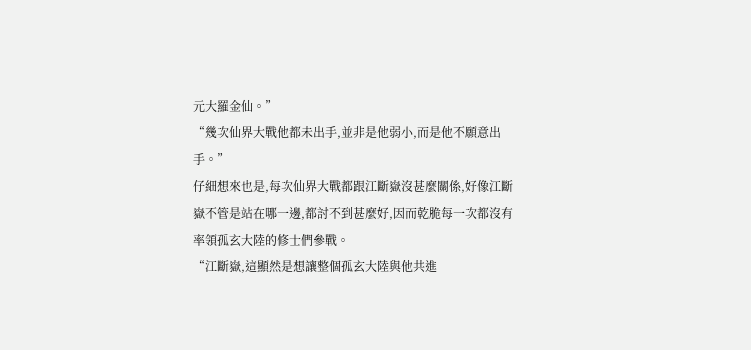元大羅金仙。”
“幾次仙界大戰他都未出手,並非是他弱小,而是他不願意出手。”
仔細想來也是,每次仙界大戰都跟江斷嶽沒甚麼關係,好像江斷嶽不管是站在哪一邊,都討不到甚麼好,因而乾脆每一次都沒有率領孤玄大陸的修士們參戰。
“江斷嶽,這顯然是想讓整個孤玄大陸與他共進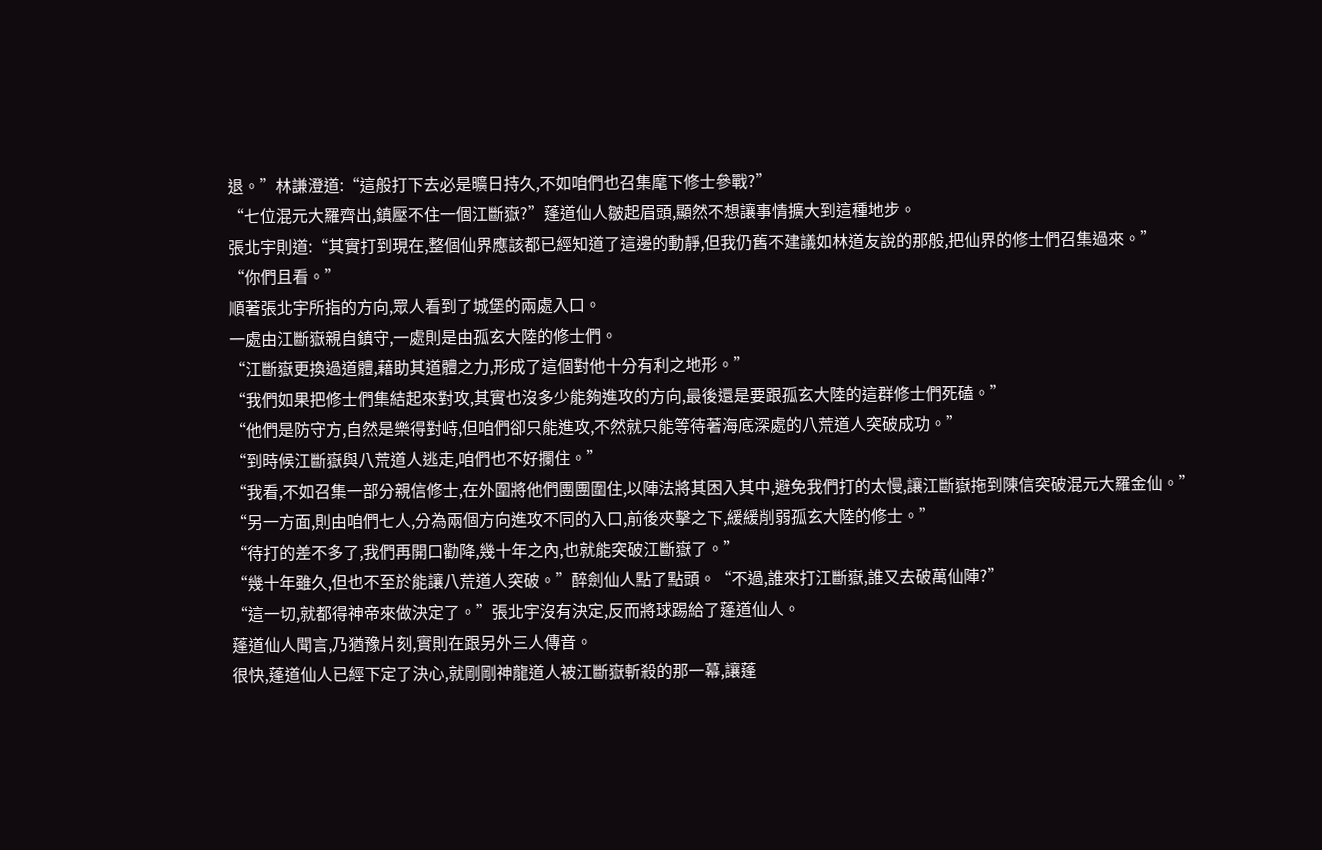退。”林謙澄道:“這般打下去必是曠日持久,不如咱們也召集麾下修士參戰?”
“七位混元大羅齊出,鎮壓不住一個江斷嶽?”蓬道仙人皺起眉頭,顯然不想讓事情擴大到這種地步。
張北宇則道:“其實打到現在,整個仙界應該都已經知道了這邊的動靜,但我仍舊不建議如林道友說的那般,把仙界的修士們召集過來。”
“你們且看。”
順著張北宇所指的方向,眾人看到了城堡的兩處入口。
一處由江斷嶽親自鎮守,一處則是由孤玄大陸的修士們。
“江斷嶽更換過道體,藉助其道體之力,形成了這個對他十分有利之地形。”
“我們如果把修士們集結起來對攻,其實也沒多少能夠進攻的方向,最後還是要跟孤玄大陸的這群修士們死磕。”
“他們是防守方,自然是樂得對峙,但咱們卻只能進攻,不然就只能等待著海底深處的八荒道人突破成功。”
“到時候江斷嶽與八荒道人逃走,咱們也不好攔住。”
“我看,不如召集一部分親信修士,在外圍將他們團團圍住,以陣法將其困入其中,避免我們打的太慢,讓江斷嶽拖到陳信突破混元大羅金仙。”
“另一方面,則由咱們七人,分為兩個方向進攻不同的入口,前後夾擊之下,緩緩削弱孤玄大陸的修士。”
“待打的差不多了,我們再開口勸降,幾十年之內,也就能突破江斷嶽了。”
“幾十年雖久,但也不至於能讓八荒道人突破。”醉劍仙人點了點頭。“不過,誰來打江斷嶽,誰又去破萬仙陣?”
“這一切,就都得神帝來做決定了。”張北宇沒有決定,反而將球踢給了蓬道仙人。
蓬道仙人聞言,乃猶豫片刻,實則在跟另外三人傳音。
很快,蓬道仙人已經下定了決心,就剛剛神龍道人被江斷嶽斬殺的那一幕,讓蓬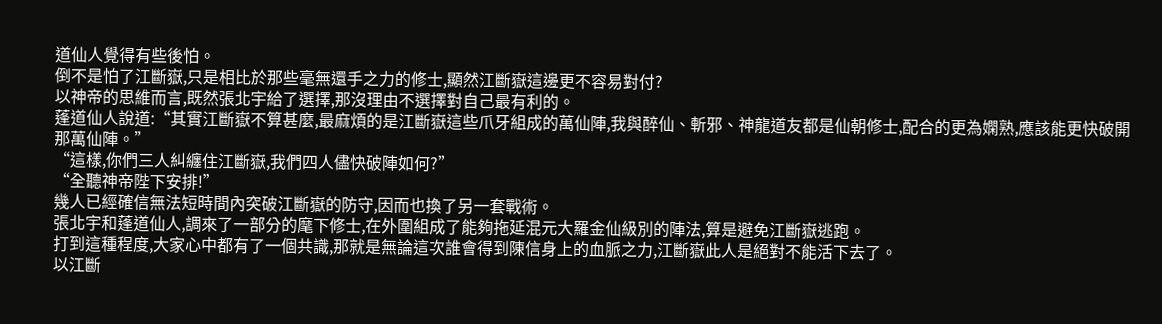道仙人覺得有些後怕。
倒不是怕了江斷嶽,只是相比於那些毫無還手之力的修士,顯然江斷嶽這邊更不容易對付?
以神帝的思維而言,既然張北宇給了選擇,那沒理由不選擇對自己最有利的。
蓬道仙人說道:“其實江斷嶽不算甚麼,最麻煩的是江斷嶽這些爪牙組成的萬仙陣,我與醉仙、斬邪、神龍道友都是仙朝修士,配合的更為嫻熟,應該能更快破開那萬仙陣。”
“這樣,你們三人糾纏住江斷嶽,我們四人儘快破陣如何?”
“全聽神帝陛下安排!”
幾人已經確信無法短時間內突破江斷嶽的防守,因而也換了另一套戰術。
張北宇和蓬道仙人,調來了一部分的麾下修士,在外圍組成了能夠拖延混元大羅金仙級別的陣法,算是避免江斷嶽逃跑。
打到這種程度,大家心中都有了一個共識,那就是無論這次誰會得到陳信身上的血脈之力,江斷嶽此人是絕對不能活下去了。
以江斷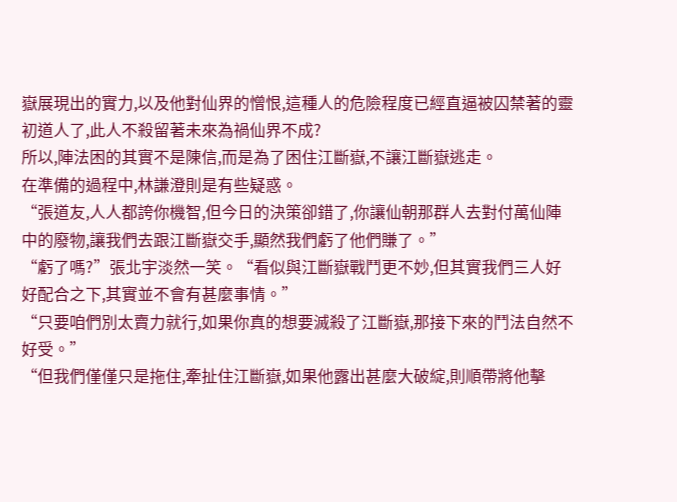嶽展現出的實力,以及他對仙界的憎恨,這種人的危險程度已經直逼被囚禁著的靈初道人了,此人不殺留著未來為禍仙界不成?
所以,陣法困的其實不是陳信,而是為了困住江斷嶽,不讓江斷嶽逃走。
在準備的過程中,林謙澄則是有些疑惑。
“張道友,人人都誇你機智,但今日的決策卻錯了,你讓仙朝那群人去對付萬仙陣中的廢物,讓我們去跟江斷嶽交手,顯然我們虧了他們賺了。”
“虧了嗎?”張北宇淡然一笑。“看似與江斷嶽戰鬥更不妙,但其實我們三人好好配合之下,其實並不會有甚麼事情。”
“只要咱們別太賣力就行,如果你真的想要滅殺了江斷嶽,那接下來的鬥法自然不好受。”
“但我們僅僅只是拖住,牽扯住江斷嶽,如果他露出甚麼大破綻,則順帶將他擊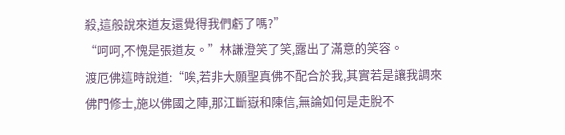殺,這般說來道友還覺得我們虧了嗎?”
“呵呵,不愧是張道友。”林謙澄笑了笑,露出了滿意的笑容。
渡厄佛這時說道:“唉,若非大願聖真佛不配合於我,其實若是讓我調來佛門修士,施以佛國之陣,那江斷嶽和陳信,無論如何是走脫不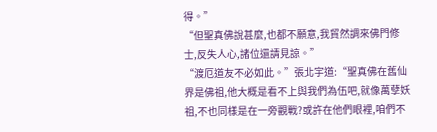得。”
“但聖真佛說甚麼,也都不願意,我貿然調來佛門修士,反失人心,諸位還請見諒。”
“渡厄道友不必如此。”張北宇道:“聖真佛在舊仙界是佛祖,他大概是看不上與我們為伍吧,就像萬孽妖祖,不也同樣是在一旁觀戰?或許在他們眼裡,咱們不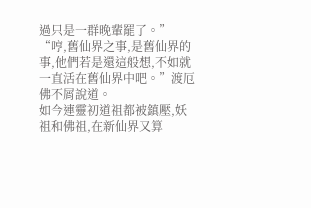過只是一群晚輩罷了。”
“哼,舊仙界之事,是舊仙界的事,他們若是還這般想,不如就一直活在舊仙界中吧。”渡厄佛不屑說道。
如今連靈初道祖都被鎮壓,妖祖和佛祖,在新仙界又算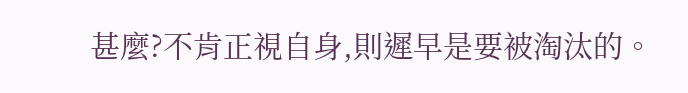甚麼?不肯正視自身,則遲早是要被淘汰的。